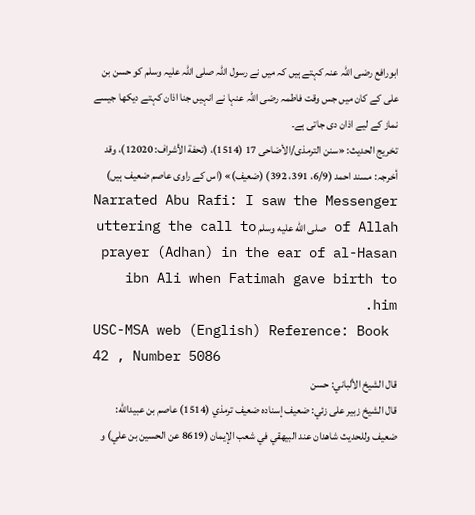ابورافع رضی اللہ عنہ کہتے ہیں کہ میں نے رسول اللہ صلی اللہ علیہ وسلم کو حسن بن علی کے کان میں جس وقت فاطمہ رضی اللہ عنہا نے انہیں جنا اذان کہتے دیکھا جیسے نماز کے لیے اذان دی جاتی ہے۔
تخریج الحدیث: «سنن الترمذی/الأضاحی 17 (1514)، (تحفة الأشراف: 12020)، وقد أخرجہ: مسند احمد (6/9، 391، 392) (ضعیف)» (اس کے راوی عاصم ضعیف ہیں)
Narrated Abu Rafi: I saw the Messenger of Allah صلى الله عليه وسلم uttering the call to prayer (Adhan) in the ear of al-Hasan ibn Ali when Fatimah gave birth to him.
USC-MSA web (English) Reference: Book 42 , Number 5086
قال الشيخ الألباني: حسن
قال الشيخ زبير على زئي: ضعيف إسناده ضعيف ترمذي (1514) عاصم بن عبيداللّٰه: ضعيف وللحديث شاهدان عند البيهقي في شعب الإيمان (8619 عن الحسين بن علي) و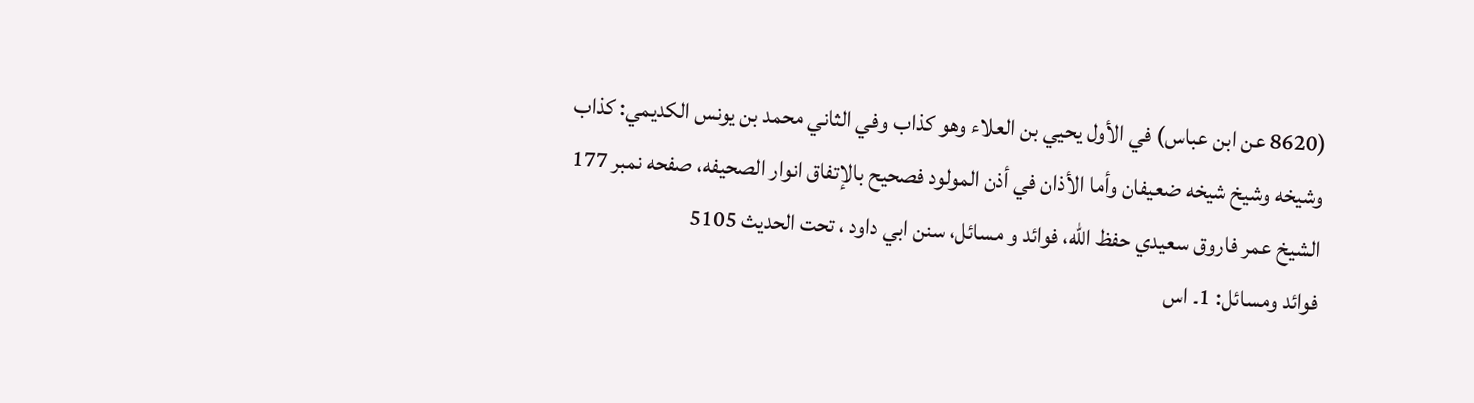(8620 عن ابن عباس) في الأول يحيي بن العلاء وھو كذاب وفي الثاني محمد بن يونس الكديمي: كذاب وشيخه وشيخ شيخه ضعيفان وأما الأذان في أذن المولود فصحيح بالإتفاق انوار الصحيفه، صفحه نمبر 177
الشيخ عمر فاروق سعيدي حفظ الله، فوائد و مسائل، سنن ابي داود ، تحت الحديث 5105
فوائد ومسائل: 1۔ اس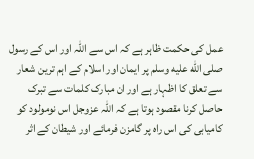عمل کی حکمت ظاہر ہے کہ اس سے اللہ اور اس کے رسول صلى الله عليه وسلم پر ایمان اور اسلام کے اہم ترین شعار سے تعلق کا اظہار ہے اور ان مبارک کلمات سے تبرک حاصل کرنا مقصود ہوتا ہے کہ اللہ عزوجل اس نومولود کو کامیابی کی اس راہ پر گامزن فرمائے اور شیطان کے اثر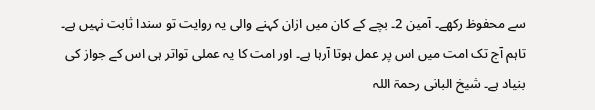سے محفوظ رکھے۔ آمین 2۔ بچے کے کان میں ازان کہنے والی یہ روایت تو سندا ثابت نہیں ہے۔ تاہم آج تک امت میں اس پر عمل ہوتا آرہا ہے۔ اور امت کا یہ عملی تواتر ہی اس کے جواز کی بنیاد ہے۔ شیخ البانی رحمۃ اللہ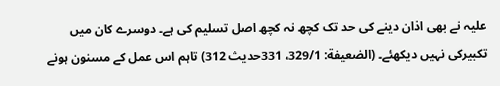علیہ نے بھی اذان دینے کی حد تک کچھ نہ کچھ اصل تسلیم کی ہے۔ دوسرے کان میں تکبیرکی نہیں دیکھئے۔ (الضعیفة: 329/1، 331حدیث 312) تاہم اس عمل کے مسنون ہونے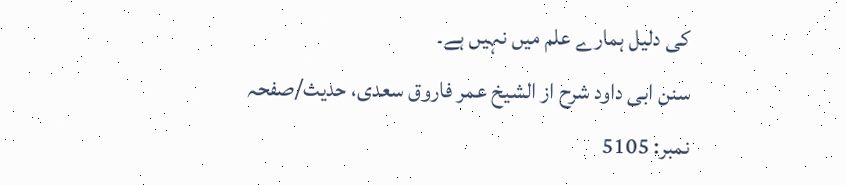کی دلیل ہمارے علم میں نہیں ہے۔
سنن ابی داود شرح از الشیخ عمر فاروق سعدی، حدیث/صفحہ نمبر: 5105